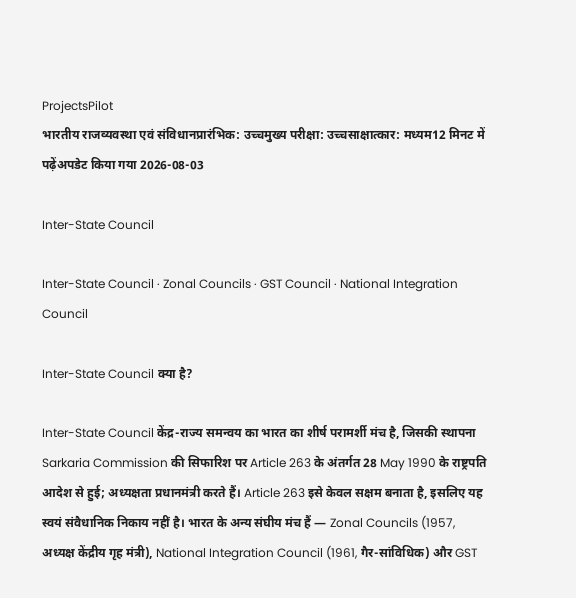ProjectsPilot
भारतीय राजव्यवस्था एवं संविधानप्रारंभिक: उच्चमुख्य परीक्षा: उच्चसाक्षात्कार: मध्यम12 मिनट में पढ़ेंअपडेट किया गया 2026-08-03

Inter-State Council

Inter-State Council · Zonal Councils · GST Council · National Integration Council

Inter-State Council क्या है?

Inter-State Council केंद्र-राज्य समन्वय का भारत का शीर्ष परामर्शी मंच है, जिसकी स्थापना Sarkaria Commission की सिफारिश पर Article 263 के अंतर्गत 28 May 1990 के राष्ट्रपति आदेश से हुई; अध्यक्षता प्रधानमंत्री करते हैं। Article 263 इसे केवल सक्षम बनाता है, इसलिए यह स्वयं संवैधानिक निकाय नहीं है। भारत के अन्य संघीय मंच हैं — Zonal Councils (1957, अध्यक्ष केंद्रीय गृह मंत्री), National Integration Council (1961, गैर-सांविधिक) और GST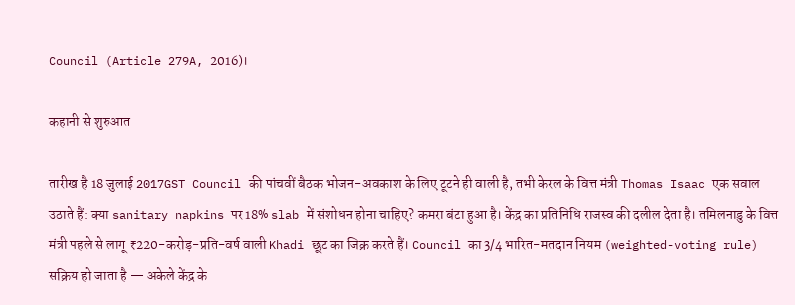Council (Article 279A, 2016)।

कहानी से शुरुआत

तारीख है 18 जुलाई 2017GST Council की पांचवीं बैठक भोजन-अवकाश के लिए टूटने ही वाली है, तभी केरल के वित्त मंत्री Thomas Isaac एक सवाल उठाते हैं: क्या sanitary napkins पर 18% slab में संशोधन होना चाहिए? कमरा बंटा हुआ है। केंद्र का प्रतिनिधि राजस्व की दलील देता है। तमिलनाडु के वित्त मंत्री पहले से लागू ₹220-करोड़-प्रति-वर्ष वाली Khadi छूट का जिक्र करते हैं। Council का 3/4 भारित-मतदान नियम (weighted-voting rule) सक्रिय हो जाता है — अकेले केंद्र के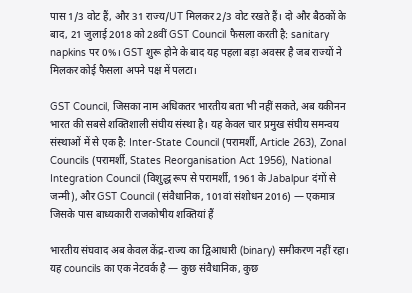पास 1/3 वोट हैं, और 31 राज्य/UT मिलकर 2/3 वोट रखते हैं। दो और बैठकों के बाद, 21 जुलाई 2018 को 28वीं GST Council फैसला करती है: sanitary napkins पर 0%। GST शुरू होने के बाद यह पहला बड़ा अवसर है जब राज्यों ने मिलकर कोई फैसला अपने पक्ष में पलटा।

GST Council, जिसका नाम अधिकतर भारतीय बता भी नहीं सकते, अब यकीनन भारत की सबसे शक्तिशाली संघीय संस्था है। यह केवल चार प्रमुख संघीय समन्वय संस्थाओं में से एक है: Inter-State Council (परामर्शी, Article 263), Zonal Councils (परामर्शी, States Reorganisation Act 1956), National Integration Council (विशुद्ध रूप से परामर्शी, 1961 के Jabalpur दंगों से जन्मी), और GST Council (संवैधानिक, 101वां संशोधन 2016) — एकमात्र जिसके पास बाध्यकारी राजकोषीय शक्तियां हैं

भारतीय संघवाद अब केवल केंद्र-राज्य का द्विआधारी (binary) समीकरण नहीं रहा। यह councils का एक नेटवर्क है — कुछ संवैधानिक, कुछ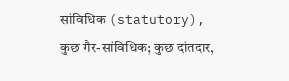सांविधिक (statutory), कुछ गैर-सांविधिक; कुछ दांतदार,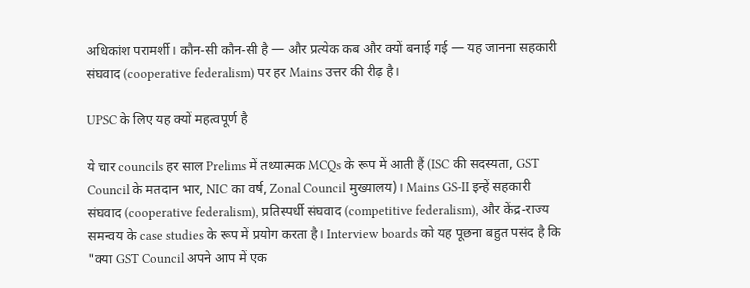अधिकांश परामर्शी। कौन-सी कौन-सी है — और प्रत्येक कब और क्यों बनाई गई — यह जानना सहकारी संघवाद (cooperative federalism) पर हर Mains उत्तर की रीढ़ है।

UPSC के लिए यह क्यों महत्वपूर्ण है

ये चार councils हर साल Prelims में तथ्यात्मक MCQs के रूप में आती हैं (ISC की सदस्यता, GST Council के मतदान भार, NIC का वर्ष, Zonal Council मुख्यालय)। Mains GS-II इन्हें सहकारी संघवाद (cooperative federalism), प्रतिस्पर्धी संघवाद (competitive federalism), और केंद्र-राज्य समन्वय के case studies के रूप में प्रयोग करता है। Interview boards को यह पूछना बहुत पसंद है कि "क्या GST Council अपने आप में एक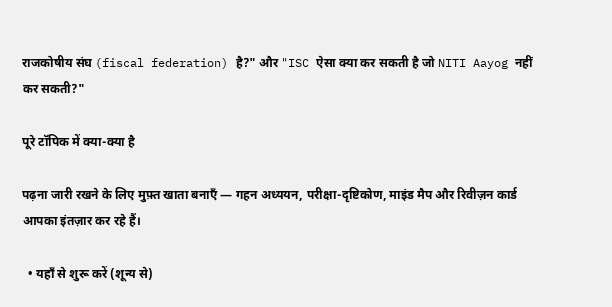राजकोषीय संघ (fiscal federation) है?" और "ISC ऐसा क्या कर सकती है जो NITI Aayog नहीं कर सकती?"

पूरे टॉपिक में क्या-क्या है

पढ़ना जारी रखने के लिए मुफ़्त खाता बनाएँ — गहन अध्ययन, परीक्षा-दृष्टिकोण, माइंड मैप और रिवीज़न कार्ड आपका इंतज़ार कर रहे हैं।

  • यहाँ से शुरू करें (शून्य से)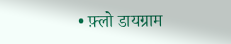• फ़्लो डायग्राम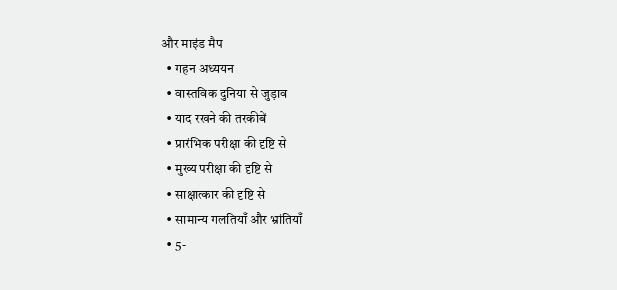और माइंड मैप
  • गहन अध्ययन
  • वास्तविक दुनिया से जुड़ाव
  • याद रखने की तरकीबें
  • प्रारंभिक परीक्षा की दृष्टि से
  • मुख्य परीक्षा की दृष्टि से
  • साक्षात्कार की दृष्टि से
  • सामान्य गलतियाँ और भ्रांतियाँ
  • 5-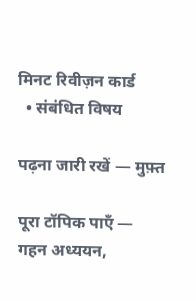मिनट रिवीज़न कार्ड
  • संबंधित विषय

पढ़ना जारी रखें — मुफ़्त

पूरा टॉपिक पाएँ — गहन अध्ययन,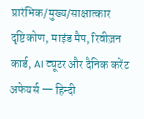प्रारंभिक/मुख्य/साक्षात्कार दृष्टिकोण, माइंड मैप, रिवीज़न कार्ड, AI ट्यूटर और दैनिक करेंट अफेयर्स — हिन्दी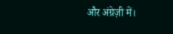और अंग्रेज़ी में।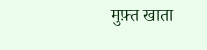मुफ़्त खाता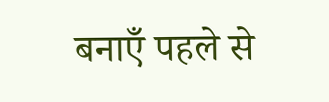बनाएँ पहले से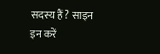सदस्य हैं? साइन इन करें